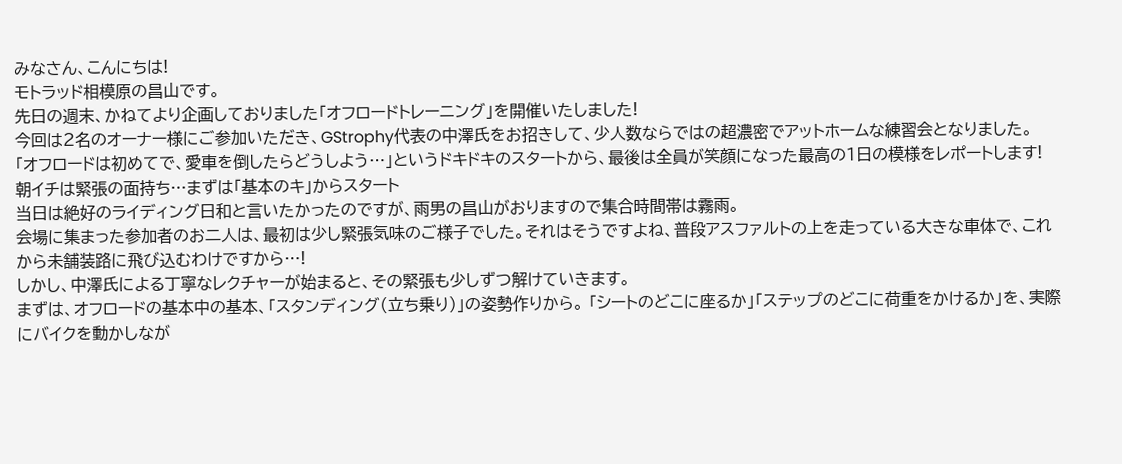みなさん、こんにちは!
モトラッド相模原の昌山です。
先日の週末、かねてより企画しておりました「オフロードトレーニング」を開催いたしました!
今回は2名のオーナー様にご参加いただき、GStrophy代表の中澤氏をお招きして、少人数ならではの超濃密でアットホームな練習会となりました。
「オフロードは初めてで、愛車を倒したらどうしよう…」というドキドキのスタートから、最後は全員が笑顔になった最高の1日の模様をレポートします!
朝イチは緊張の面持ち…まずは「基本のキ」からスタート
当日は絶好のライディング日和と言いたかったのですが、雨男の昌山がおりますので集合時間帯は霧雨。
会場に集まった参加者のお二人は、最初は少し緊張気味のご様子でした。それはそうですよね、普段アスファルトの上を走っている大きな車体で、これから未舗装路に飛び込むわけですから…!
しかし、中澤氏による丁寧なレクチャーが始まると、その緊張も少しずつ解けていきます。
まずは、オフロードの基本中の基本、「スタンディング(立ち乗り)」の姿勢作りから。 「シートのどこに座るか」「ステップのどこに荷重をかけるか」を、実際にバイクを動かしなが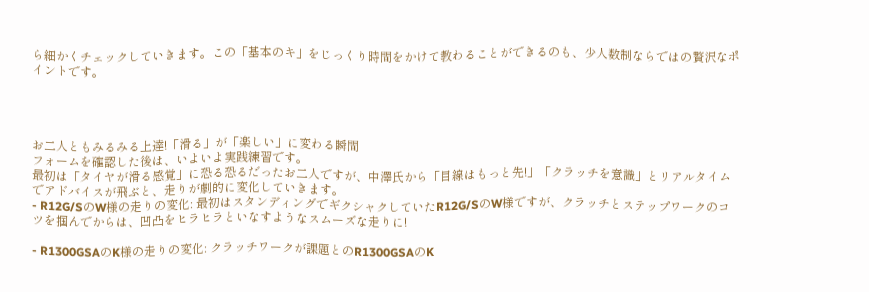ら細かくチェックしていきます。この「基本のキ」をじっくり時間をかけて教わることができるのも、少人数制ならではの贅沢なポイントです。




お二人ともみるみる上達!「滑る」が「楽しい」に変わる瞬間
フォームを確認した後は、いよいよ実践練習です。
最初は「タイヤが滑る感覚」に恐る恐るだったお二人ですが、中澤氏から「目線はもっと先!」「クラッチを意識」とリアルタイムでアドバイスが飛ぶと、走りが劇的に変化していきます。
- R12G/SのW様の走りの変化: 最初はスタンディングでギクシャクしていたR12G/SのW様ですが、クラッチとステップワークのコツを掴んでからは、凹凸をヒラヒラといなすようなスムーズな走りに!

- R1300GSAのK様の走りの変化: クラッチワークが課題とのR1300GSAのK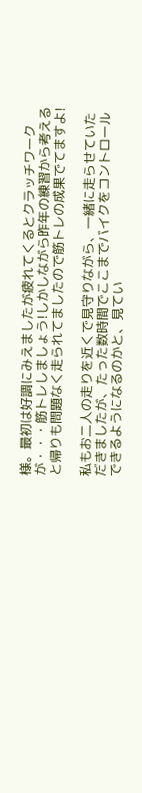様。最初は好調にみえましたが疲れてくるとクラッチワークが・・・筋トレしましょう!しかしながら昨年の練習から考えると帰りも問題なく走られてましたので筋トレの成果でてますよ!

私もお二人の走りを近くで見守りながら、一緒に走らせていただきましたが、たった数時間でここまでバイクをコントロールできるようになるのかと、見てい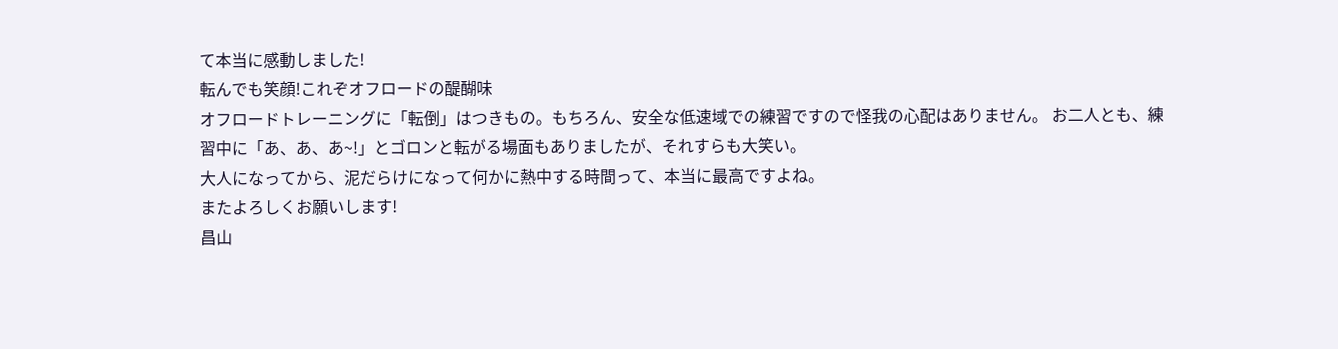て本当に感動しました!
転んでも笑顔!これぞオフロードの醍醐味
オフロードトレーニングに「転倒」はつきもの。もちろん、安全な低速域での練習ですので怪我の心配はありません。 お二人とも、練習中に「あ、あ、あ~!」とゴロンと転がる場面もありましたが、それすらも大笑い。
大人になってから、泥だらけになって何かに熱中する時間って、本当に最高ですよね。
またよろしくお願いします!
昌山